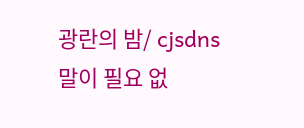광란의 밤/ cjsdns
말이 필요 없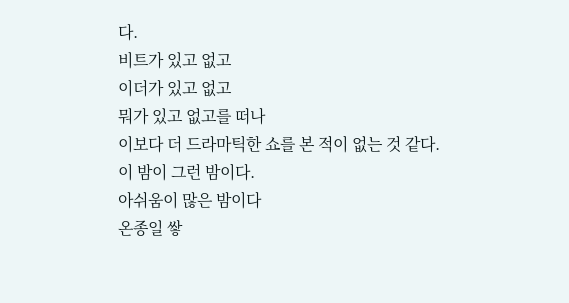다.
비트가 있고 없고
이더가 있고 없고
뭐가 있고 없고를 떠나
이보다 더 드라마틱한 쇼를 본 적이 없는 것 같다.
이 밤이 그런 밤이다.
아쉬움이 많은 밤이다
온종일 쌓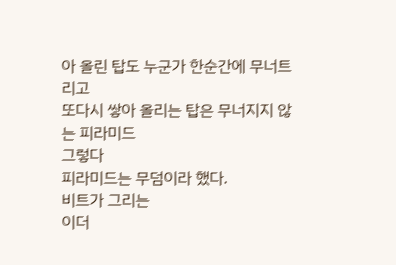아 올린 탑도 누군가 한순간에 무너트리고
또다시 쌓아 올리는 탑은 무너지지 않는 피라미드
그렇다
피라미드는 무덤이라 했다.
비트가 그리는
이더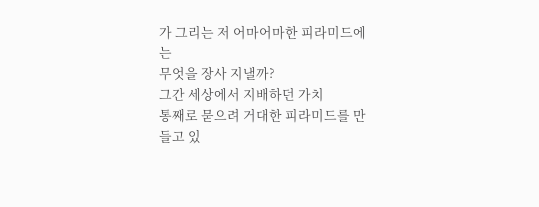가 그리는 저 어마어마한 피라미드에는
무엇을 장사 지낼까?
그간 세상에서 지배하던 가치
통째로 묻으려 거대한 피라미드를 만들고 있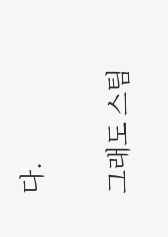다.

그래도 스팀